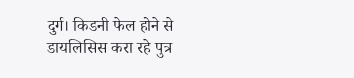दुर्ग। किडनी फेल होने से डायलिसिस करा रहे पुत्र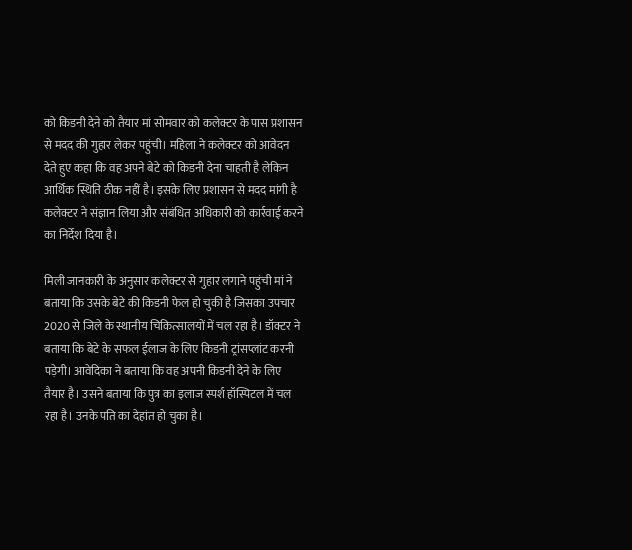को किडनी देने को तैयार मां सोमवार को कलेक्टर के पास प्रशासन से मदद की गुहार लेकर पहुंची। महिला ने कलेक्टर को आवेदन देते हुए कहा कि वह अपने बेटे को किडनी देना चाहती है लेकिन आर्थिक स्थिति ठीक नहीं है। इसके लिए प्रशासन से मदद मांगी है कलेक्टर ने संज्ञान लिया और संबंधित अधिकारी को कार्रवाई करने का निर्देश दिया है।

मिली जानकारी के अनुसार कलेक्टर से गुहार लगाने पहुंची मां ने बताया कि उसके बेटे की किडनी फेल हो चुकी है जिसका उपचार 2020 से जिले के स्थानीय चिकित्सालयों में चल रहा है। डॉक्टर ने बताया कि बेटे के सफल ईलाज के लिए किडनी ट्रांसप्लांट करनी पड़ेगी। आवेदिका ने बताया कि वह अपनी किडनी देने के लिए तैयार है। उसने बताया कि पुत्र का इलाज स्पर्श हॉस्पिटल में चल रहा है। उनके पति का देहांत हो चुका है।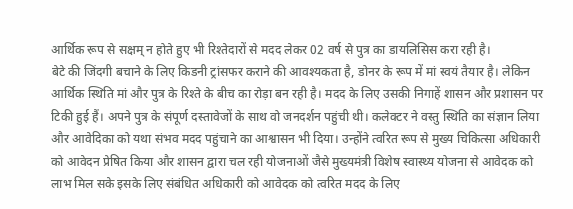आर्थिक रूप से सक्षम् न होते हुए भी रिश्तेदारों से मदद लेकर 02 वर्ष से पुत्र का डायलिसिस करा रही है।
बेटे की जिंदगी बचाने के लिए किडनी ट्रांसफर कराने की आवश्यकता है, डोनर के रूप में मां स्वयं तैयार है। लेकिन आर्थिक स्थिति मां और पुत्र के रिश्ते के बीच का रोड़ा बन रही है। मदद के लिए उसकी निगाहें शासन और प्रशासन पर टिकी हुई हैं। अपने पुत्र के संपूर्ण दस्तावेजों के साथ वो जनदर्शन पहुंची थी। कलेक्टर ने वस्तु स्थिति का संज्ञान लिया और आवेदिका को यथा संभव मदद पहुंचाने का आश्वासन भी दिया। उन्होंने त्वरित रूप से मुख्य चिकित्सा अधिकारी को आवेदन प्रेषित किया और शासन द्वारा चल रही योजनाओं जैसे मुख्यमंत्री विशेष स्वास्थ्य योजना से आवेदक को लाभ मिल सके इसके लिए संबंधित अधिकारी को आवेदक को त्वरित मदद के लिए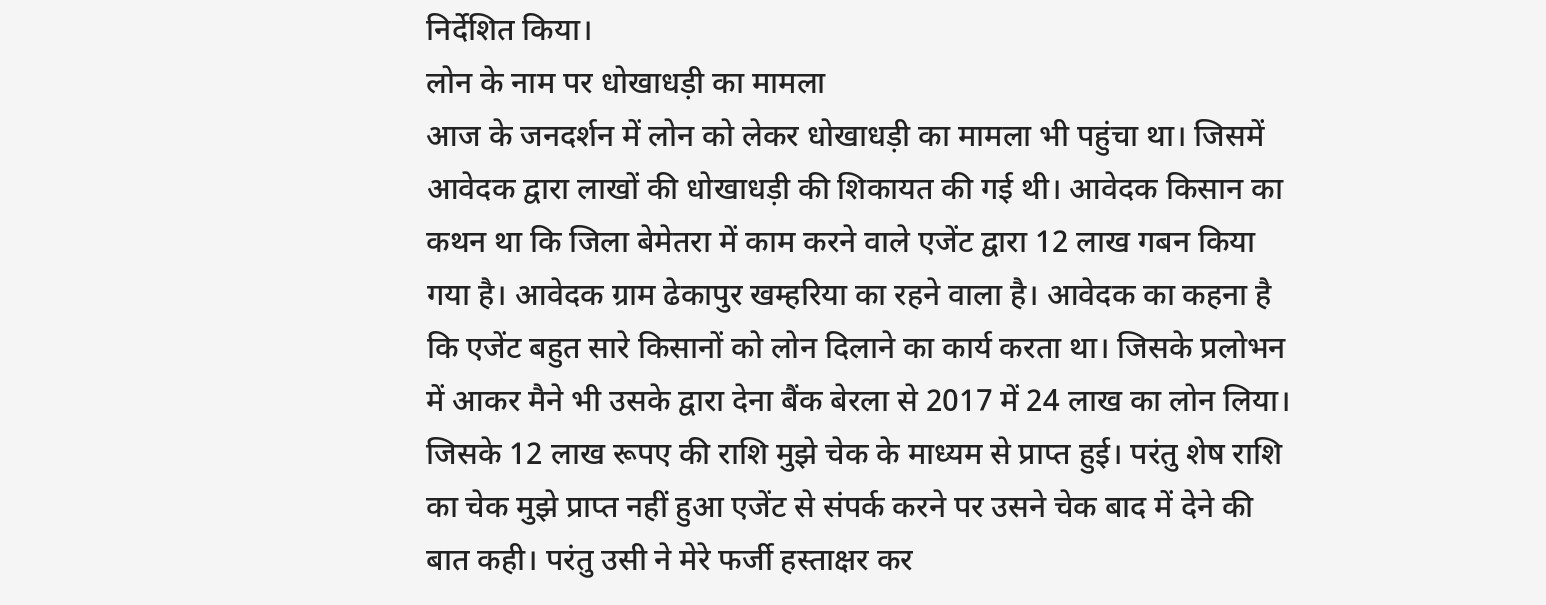निर्देशित किया।
लोन के नाम पर धोखाधड़ी का मामला
आज के जनदर्शन में लोन को लेकर धोखाधड़ी का मामला भी पहुंचा था। जिसमें आवेदक द्वारा लाखों की धोखाधड़ी की शिकायत की गई थी। आवेदक किसान का कथन था कि जिला बेमेतरा में काम करने वाले एजेंट द्वारा 12 लाख गबन किया गया है। आवेदक ग्राम ढेकापुर खम्हरिया का रहने वाला है। आवेदक का कहना है कि एजेंट बहुत सारे किसानों को लोन दिलाने का कार्य करता था। जिसके प्रलोभन में आकर मैने भी उसके द्वारा देना बैंक बेरला से 2017 में 24 लाख का लोन लिया। जिसके 12 लाख रूपए की राशि मुझे चेक के माध्यम से प्राप्त हुई। परंतु शेष राशि का चेक मुझे प्राप्त नहीं हुआ एजेंट से संपर्क करने पर उसने चेक बाद में देने की बात कही। परंतु उसी ने मेरे फर्जी हस्ताक्षर कर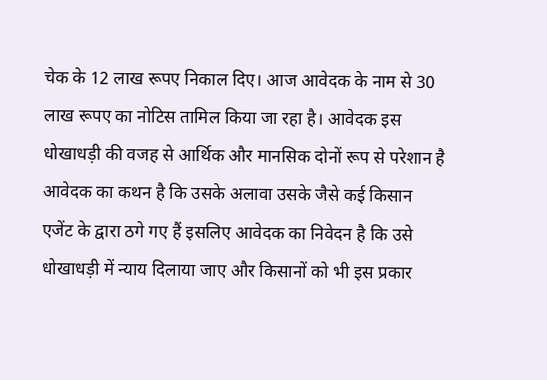चेक के 12 लाख रूपए निकाल दिए। आज आवेदक के नाम से 30 लाख रूपए का नोटिस तामिल किया जा रहा है। आवेदक इस धोखाधड़ी की वजह से आर्थिक और मानसिक दोनों रूप से परेशान है आवेदक का कथन है कि उसके अलावा उसके जैसे कई किसान एजेंट के द्वारा ठगे गए हैं इसलिए आवेदक का निवेदन है कि उसे धोखाधड़ी में न्याय दिलाया जाए और किसानों को भी इस प्रकार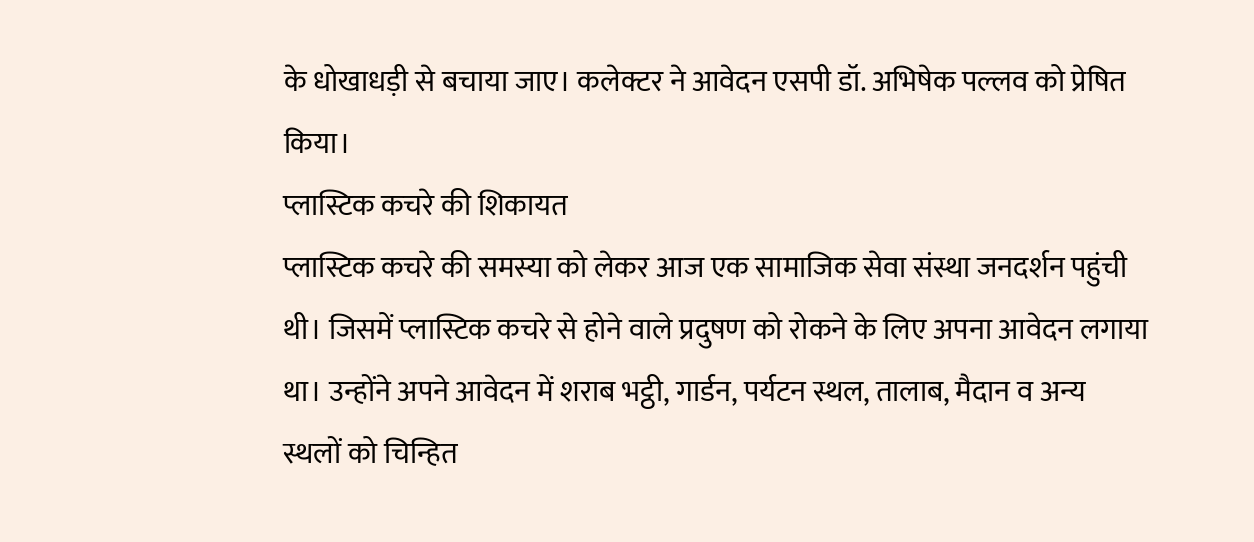के धोखाधड़ी से बचाया जाए। कलेक्टर ने आवेदन एसपी डॉ. अभिषेक पल्लव को प्रेषित किया।
प्लास्टिक कचरे की शिकायत
प्लास्टिक कचरे की समस्या को लेकर आज एक सामाजिक सेवा संस्था जनदर्शन पहुंची थी। जिसमें प्लास्टिक कचरे से होने वाले प्रदुषण को रोकने के लिए अपना आवेदन लगाया था। उन्होंने अपने आवेदन में शराब भट्ठी, गार्डन, पर्यटन स्थल, तालाब, मैदान व अन्य स्थलों को चिन्हित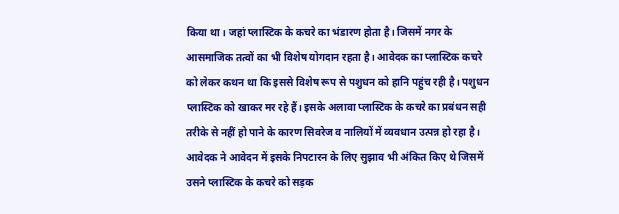किया था। जहां प्लास्टिक के कचरे का भंडारण होता है। जिसमें नगर के आसमाजिक तत्वों का भी विशेष योगदान रहता है। आवेदक का प्लास्टिक कचरे को लेकर कथन था कि इससे विशेष रूप से पशुधन को हानि पहुंच रही है। पशुधन प्लास्टिक को खाकर मर रहे हैं। इसके अलावा प्लास्टिक के कचरे का प्रबंधन सही तरीके से नहीं हो पाने के कारण सिवरेज व नालियों में व्यवधान उत्पन्न हो रहा है। आवेदक ने आवेदन में इसके निपटारन के लिए सुझाव भी अंकित किए थे जिसमें उसने प्लास्टिक के कचरे को सड़क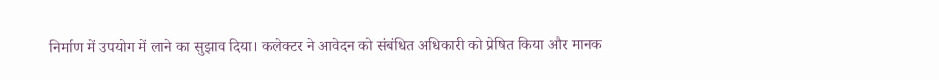निर्माण में उपयोग में लाने का सुझाव दिया। कलेक्टर ने आवेदन को संबंधित अधिकारी को प्रेषित किया और मानक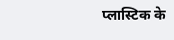प्लास्टिक के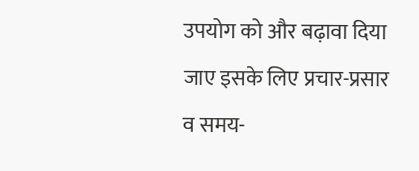उपयोग को और बढ़ावा दिया जाए इसके लिए प्रचार-प्रसार व समय-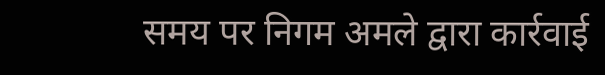समय पर निगम अमले द्वारा कार्रवाई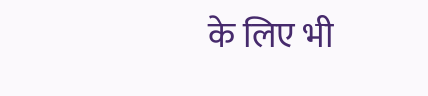के लिए भी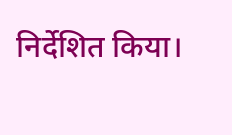निर्देशित किया।